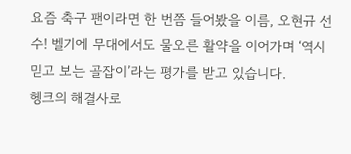요즘 축구 팬이라면 한 번쯤 들어봤을 이름, 오현규 선수! 벨기에 무대에서도 물오른 활약을 이어가며 ‘역시 믿고 보는 골잡이’라는 평가를 받고 있습니다.
헹크의 해결사로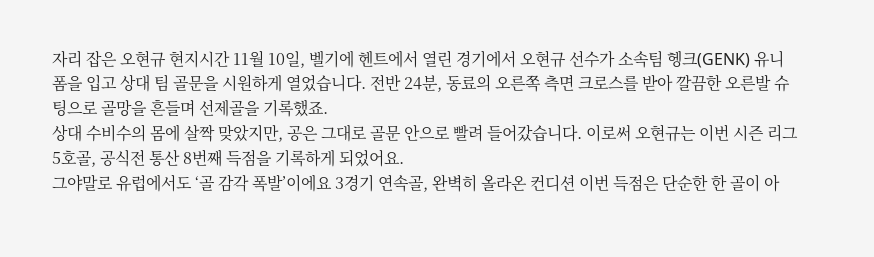자리 잡은 오현규 현지시간 11월 10일, 벨기에 헨트에서 열린 경기에서 오현규 선수가 소속팀 헹크(GENK) 유니폼을 입고 상대 팀 골문을 시원하게 열었습니다. 전반 24분, 동료의 오른쪽 측면 크로스를 받아 깔끔한 오른발 슈팅으로 골망을 흔들며 선제골을 기록했죠.
상대 수비수의 몸에 살짝 맞았지만, 공은 그대로 골문 안으로 빨려 들어갔습니다. 이로써 오현규는 이번 시즌 리그 5호골, 공식전 통산 8번째 득점을 기록하게 되었어요.
그야말로 유럽에서도 ‘골 감각 폭발’이에요 3경기 연속골, 완벽히 올라온 컨디션 이번 득점은 단순한 한 골이 아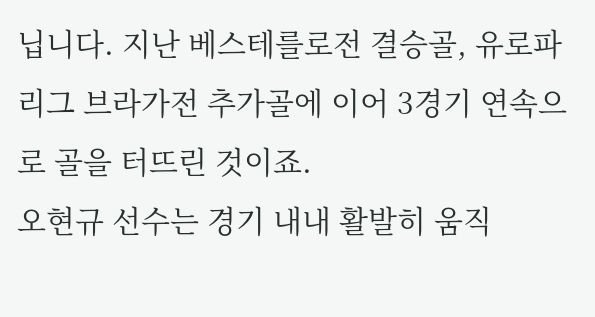닙니다. 지난 베스테를로전 결승골, 유로파리그 브라가전 추가골에 이어 3경기 연속으로 골을 터뜨린 것이죠.
오현규 선수는 경기 내내 활발히 움직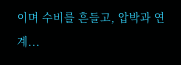이며 수비를 흔들고, 압박과 연계...